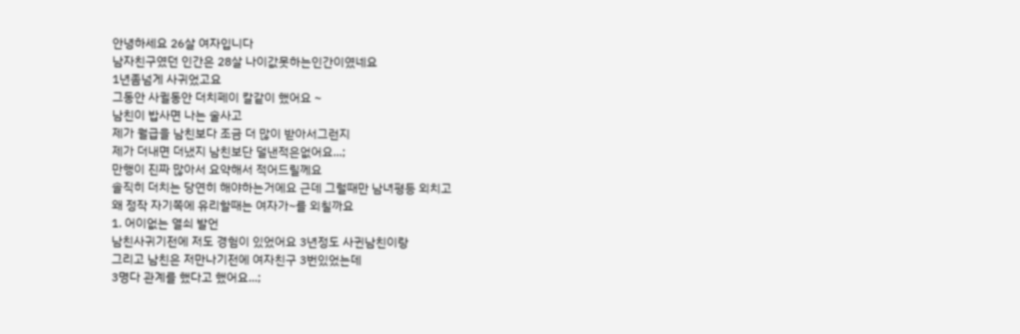안녕하세요 26살 여자입니다
남자친구였던 인간은 28살 나이값못하는인간이였네요
1년좀넘게 사귀었고요
그동안 사귈동안 더치페이 칼같이 했어요 ~
남친이 밥사면 나는 술사고
제가 월급을 남친보다 조금 더 많이 받아서그런지
제가 더내면 더냈지 남친보단 덜낸적은없어요...;
만행이 진짜 많아서 요약해서 적어드릴께요
솔직히 더치는 당연히 해야하는거에요 근데 그럴때만 남녀평등 외치고
왜 정작 자기쪽에 유리할때는 여자가~를 외칠까요
1. 어이없는 열쇠 발언
남친사귀기전에 저도 경험이 있었어요 3년정도 사귄남친이랑
그리고 남친은 저만나기전에 여자친구 3번있었는데
3명다 관계를 했다고 했어요...;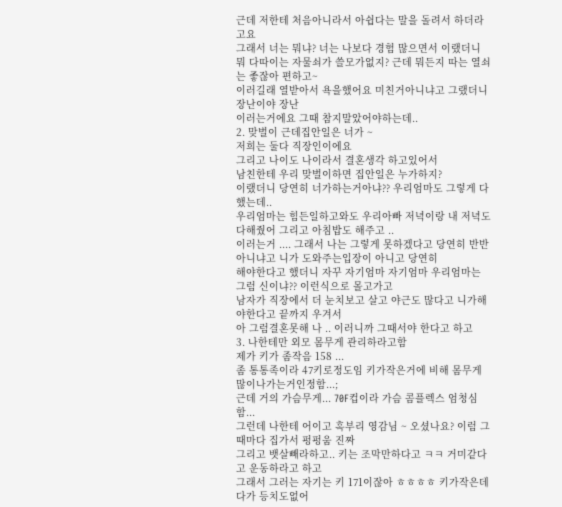근데 저한테 처음아니라서 아쉽다는 말을 돌려서 하더라고요
그래서 너는 뭐냐? 너는 나보다 경험 많으면서 이랬더니
뭐 다따이는 자물쇠가 쓸모가없지? 근데 뭐든지 따는 열쇠는 좋잖아 편하고~
이러길래 열받아서 욕을했어요 미친거아니냐고 그랬더니 장난이야 장난
이러는거에요 그때 참지말았어야하는데..
2. 맞벌이 근데집안일은 너가 ~
저희는 둘다 직장인이에요
그리고 나이도 나이라서 결혼생각 하고있어서
남친한테 우리 맞벌이하면 집안일은 누가하지?
이랬더니 당연히 너가하는거아냐?? 우리엄마도 그렇게 다했는데..
우리엄마는 힘든일하고와도 우리아빠 저녁이랑 내 저녁도 다해줬어 그리고 아침밥도 해주고 ..
이러는거 .... 그래서 나는 그렇게 못하겠다고 당연히 반반아니냐고 니가 도와주는입장이 아니고 당연히
해야한다고 했더니 자꾸 자기엄마 자기엄마 우리엄마는 그럼 신이냐?? 이런식으로 몰고가고
남자가 직장에서 더 눈치보고 살고 야근도 많다고 니가해야한다고 끝까지 우겨서
아 그럼결혼못해 나 .. 이러니까 그때서야 한다고 하고
3. 나한테만 외모 몸무게 관리하라고함
제가 키가 좀작음 158 ...
좀 통통족이라 47키로정도임 키가작은거에 비해 몸무게 많이나가는거인정함...;
근데 거의 가슴무게... 70F컵이라 가슴 콤플렉스 엄청심함...
그런데 나한테 어이고 혹부리 영감님 ~ 오셨나요? 이럼 그때마다 집가서 펑펑움 진짜
그리고 뱃살빼라하고.. 키는 조막만하다고 ㅋㅋ 거미같다고 운동하라고 하고
그래서 그러는 자기는 키 171이잖아 ㅎㅎㅎㅎ 키가작은데다가 등치도없어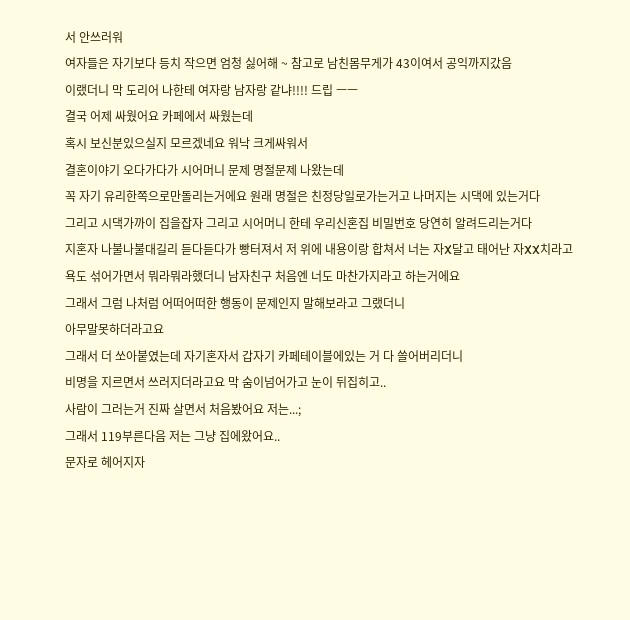서 안쓰러워
여자들은 자기보다 등치 작으면 엄청 싫어해 ~ 참고로 남친몸무게가 43이여서 공익까지갔음
이랬더니 막 도리어 나한테 여자랑 남자랑 같냐!!!! 드립 ㅡㅡ
결국 어제 싸웠어요 카페에서 싸웠는데
혹시 보신분있으실지 모르겠네요 워낙 크게싸워서
결혼이야기 오다가다가 시어머니 문제 명절문제 나왔는데
꼭 자기 유리한쪽으로만돌리는거에요 원래 명절은 친정당일로가는거고 나머지는 시댁에 있는거다
그리고 시댁가까이 집을잡자 그리고 시어머니 한테 우리신혼집 비밀번호 당연히 알려드리는거다
지혼자 나불나불대길리 듣다듣다가 빵터져서 저 위에 내용이랑 합쳐서 너는 자X달고 태어난 자XX치라고
욕도 섞어가면서 뭐라뭐라했더니 남자친구 처음엔 너도 마찬가지라고 하는거에요
그래서 그럼 나처럼 어떠어떠한 행동이 문제인지 말해보라고 그랬더니
아무말못하더라고요
그래서 더 쏘아붙였는데 자기혼자서 갑자기 카페테이블에있는 거 다 쓸어버리더니
비명을 지르면서 쓰러지더라고요 막 숨이넘어가고 눈이 뒤집히고..
사람이 그러는거 진짜 살면서 처음봤어요 저는...;
그래서 119부른다음 저는 그냥 집에왔어요..
문자로 헤어지자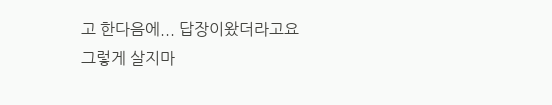고 한다음에... 답장이왔더라고요
그렇게 살지마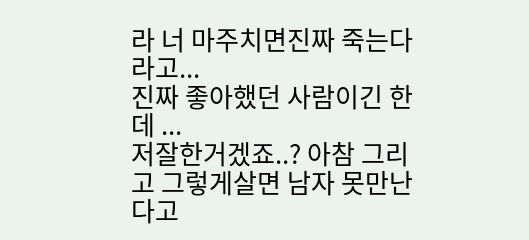라 너 마주치면진짜 죽는다 라고...
진짜 좋아했던 사람이긴 한데 ...
저잘한거겠죠..? 아참 그리고 그렇게살면 남자 못만난다고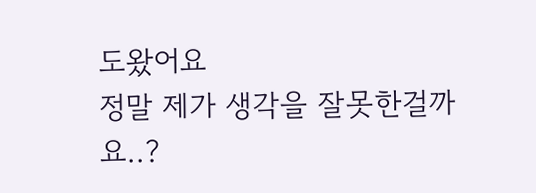도왔어요
정말 제가 생각을 잘못한걸까요..?